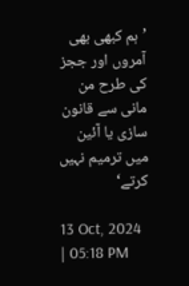’ہم کبھی بھی آمروں اور ججز کی طرح من مانی سے قانون سازی یا آئین میں ترمیم نہیں کرتے‘

13 Oct, 2024 | 05:18 PM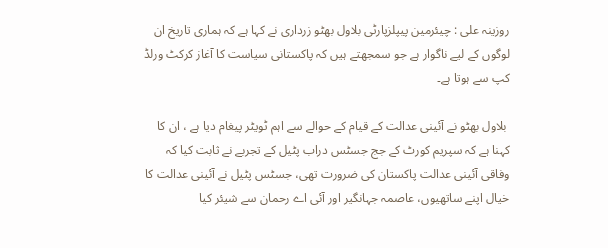روزینہ علی : چیئرمین پیپلزپارٹی بلاول بھٹو زرداری نے کہا ہے کہ ہماری تاریخ ان لوگوں کے لیے ناگوار ہے جو سمجھتے ہیں کہ پاکستانی سیاست کا آغاز کرکٹ ورلڈ کپ سے ہوتا ہے۔

 بلاول بھٹو نے آئینی عدالت کے قیام کے حوالے سے اہم ٹویٹر پیغام دیا ہے ، ان کا کہنا ہے کہ سپریم کورٹ کے جج جسٹس دراب پٹیل کے تجربے نے ثابت کیا کہ وفاقی آئینی عدالت پاکستان کی ضرورت تھی، جسٹس پٹیل نے آئینی عدالت کا خیال اپنے ساتھیوں، عاصمہ جہانگیر اور آئی اے رحمان سے شیئر کیا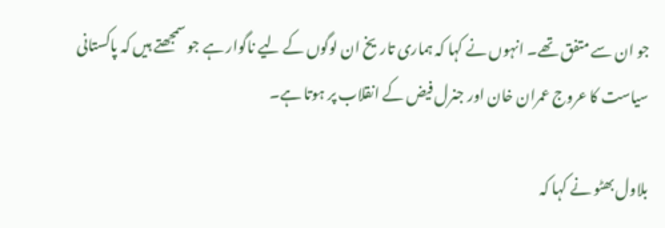جو ان سے متفق تھے۔ انہوں نے کہا کہ ہماری تاریخ ان لوگوں کے لیے ناگوار ہے جو سمجھتے ہیں کہ پاکستانی سیاست کا عروج عمران خان اور جنرل فیض کے انقلاب پر ہوتا ہے۔

بلاول بھٹو نے کہا کہ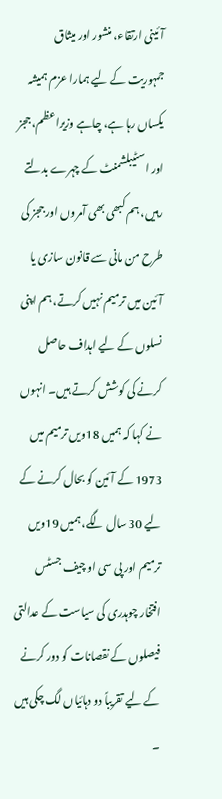آئینی ارتقاء، منشور اور میثاق جمہوریت کے لیے ہمارا عزم ہمیشہ یکساں رہا ہے، چاہے وزیراعظم، ججز اور اسٹیبلشمنٹ کے چہرے بدلتے رہیں، ہم کبھی بھی آمروں اور ججز کی طرح من مانی سے قانون سازی یا آئین میں ترمیم نہیں کرتے، ہم اپنی نسلوں کے لیے اہداف حاصل کرنے کی کوشش کرتے ہیں۔ انہوں نے کہا کہ ہمیں 18ویں ترمیم میں 1973 کے آئین کو بحال کرنے کے لیے 30 سال لگے، ہمیں 19ویں ترمیم اور پی سی او چیف جسٹس افتخار چوہدری کی سیاست کے عدالتی فیصلوں کے نقصانات کو دور کرنے کے لیے تقریباً دو دہائیاں لگ چکی ہیں ۔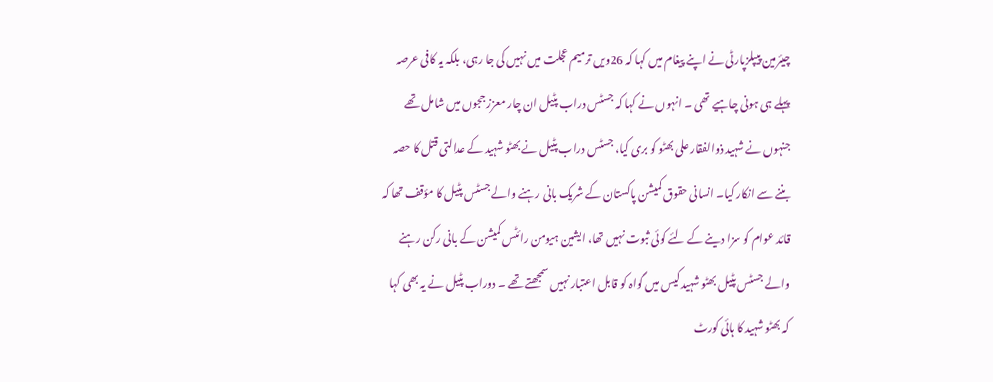چیئرمین پیپلزپارٹی نے اپنے پیغام میں کہا کہ 26ویں ترمیم عجلت میں نہیں کی جا رہی، بلکہ یہ کافی عرصہ پہلے ہی ہونی چاہیے تھی ۔ انہوں نے کہا کہ جسٹس دراب پٹیل ان چار معزز ججوں میں شامل تھے جنہوں نے شہید ذوالفقار علی بھٹو کو بری کیا، جسٹس دراب پٹیل نے بھٹو شہید کے عدالتی قتل کا حصہ بننے سے انکار کیا۔ انسانی حقوق کمیشن پاکستان کے شریک بانی رہنے والے جسٹس پٹیل کا مؤقف تھا کہ قائد عوام کو سزا دینے کے لئے کوئی ثبوت نہیں تھا، ایشین ہیومن رائٹس کمیشن کے بانی رکن رہنے والے جسٹس پٹیل بھٹو شہید کیس میں گواہ کو قابل اعتبار نہیں سمجھتے تھے ۔ دوراب پٹیل نے یہ بھی کہا کہ بھٹو شہید کا ہائی کورٹ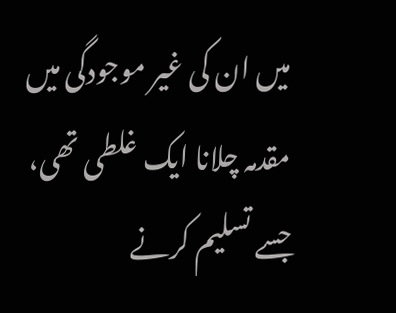میں ان کی غیر موجودگی میں مقدمہ چلانا ایک غلطی تھی، جسے تسلیم کرنے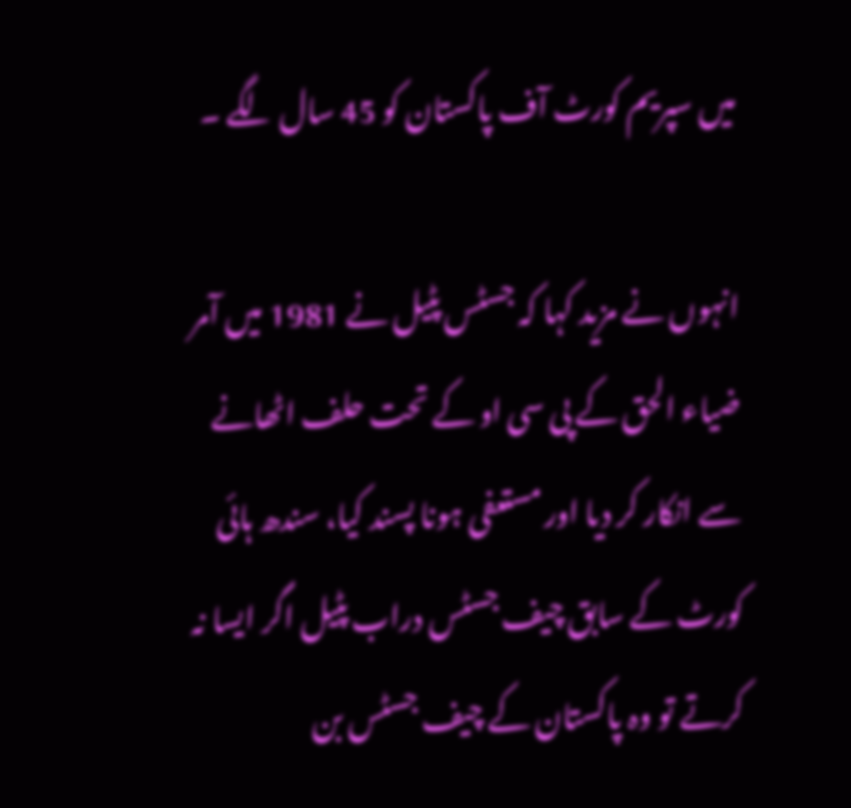میں سپریم کورٹ آف پاکستان کو 45 سال لگے ۔

انہوں نے مزید کہا کہ جسٹس پٹیل نے 1981 میں آمر ضیاء الحق کے پی سی او کے تحت حلف اٹھانے سے انکار کر دیا اور مستعفی ہونا پسند کیا، سندھ ہائی کورٹ کے سابق چیف جسٹس دراب پٹیل اگر ایسا نہ کرتے تو وہ پاکستان کے چیف جسٹس بن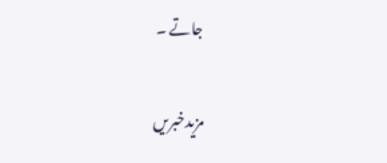جاتے ۔

مزیدخبریں